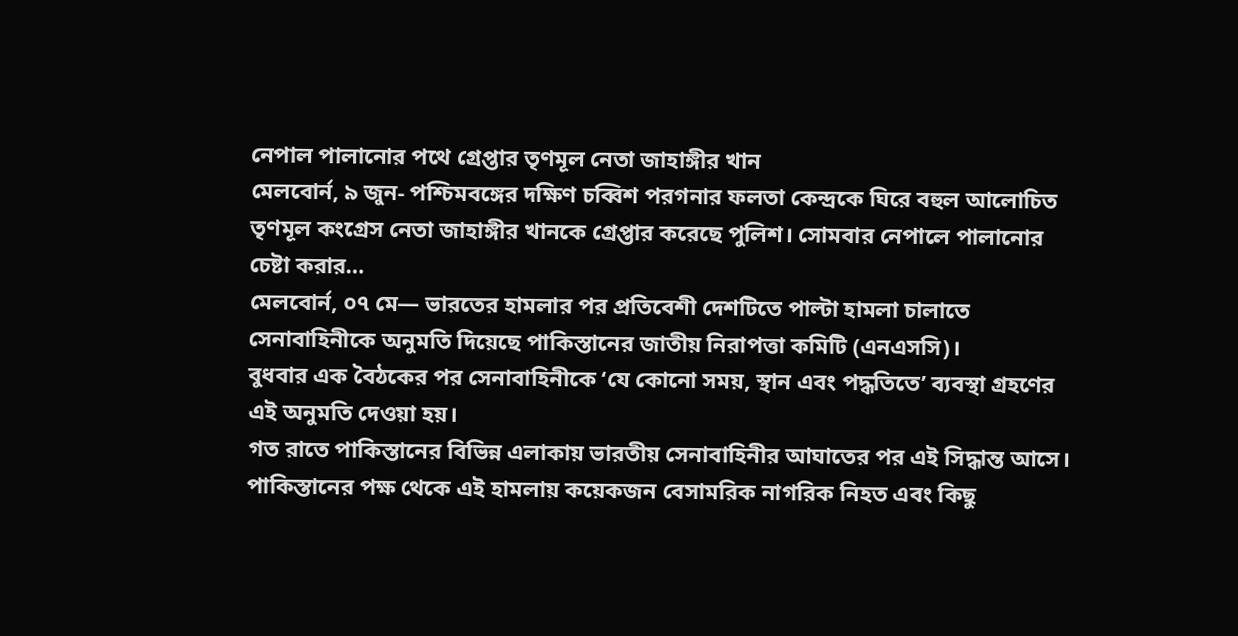নেপাল পালানোর পথে গ্রেপ্তার তৃণমূল নেতা জাহাঙ্গীর খান
মেলবোর্ন, ৯ জুন- পশ্চিমবঙ্গের দক্ষিণ চব্বিশ পরগনার ফলতা কেন্দ্রকে ঘিরে বহুল আলোচিত তৃণমূল কংগ্রেস নেতা জাহাঙ্গীর খানকে গ্রেপ্তার করেছে পুলিশ। সোমবার নেপালে পালানোর চেষ্টা করার…
মেলবোর্ন, ০৭ মে— ভারতের হামলার পর প্রতিবেশী দেশটিতে পাল্টা হামলা চালাতে সেনাবাহিনীকে অনুমতি দিয়েছে পাকিস্তানের জাতীয় নিরাপত্তা কমিটি (এনএসসি)।
বুধবার এক বৈঠকের পর সেনাবাহিনীকে ‘যে কোনো সময়, স্থান এবং পদ্ধতিতে’ ব্যবস্থা গ্রহণের এই অনুমতি দেওয়া হয়।
গত রাতে পাকিস্তানের বিভিন্ন এলাকায় ভারতীয় সেনাবাহিনীর আঘাতের পর এই সিদ্ধান্ত আসে।
পাকিস্তানের পক্ষ থেকে এই হামলায় কয়েকজন বেসামরিক নাগরিক নিহত এবং কিছু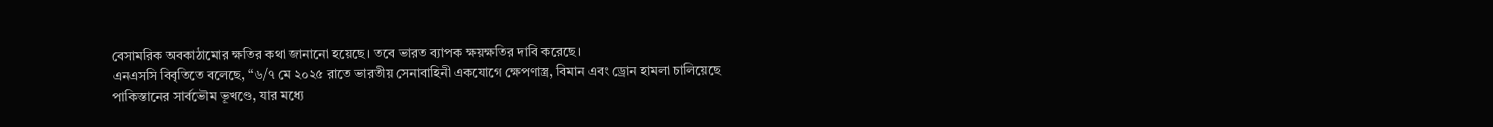বেসামরিক অবকাঠামোর ক্ষতির কথা জানানো হয়েছে। তবে ভারত ব্যাপক ক্ষয়ক্ষতির দাবি করেছে।
এনএসসি বিবৃতিতে বলেছে, “৬/৭ মে ২০২৫ রাতে ভারতীয় সেনাবাহিনী একযোগে ক্ষেপণাস্ত্র, বিমান এবং ড্রোন হামলা চালিয়েছে পাকিস্তানের সার্বভৌম ভূখণ্ডে, যার মধ্যে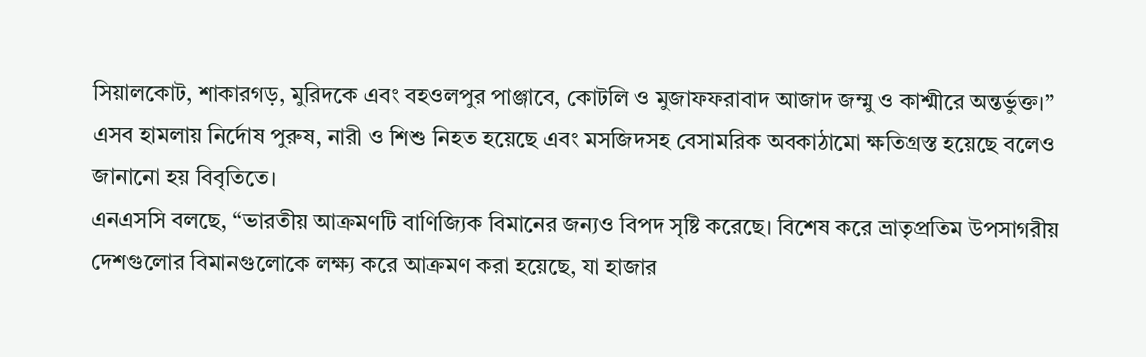সিয়ালকোট, শাকারগড়, মুরিদকে এবং বহওলপুর পাঞ্জাবে, কোটলি ও মুজাফফরাবাদ আজাদ জম্মু ও কাশ্মীরে অন্তর্ভুক্ত।”
এসব হামলায় নির্দোষ পুরুষ, নারী ও শিশু নিহত হয়েছে এবং মসজিদসহ বেসামরিক অবকাঠামো ক্ষতিগ্রস্ত হয়েছে বলেও জানানো হয় বিবৃতিতে।
এনএসসি বলছে, “ভারতীয় আক্রমণটি বাণিজ্যিক বিমানের জন্যও বিপদ সৃষ্টি করেছে। বিশেষ করে ভ্রাতৃপ্রতিম উপসাগরীয় দেশগুলোর বিমানগুলোকে লক্ষ্য করে আক্রমণ করা হয়েছে, যা হাজার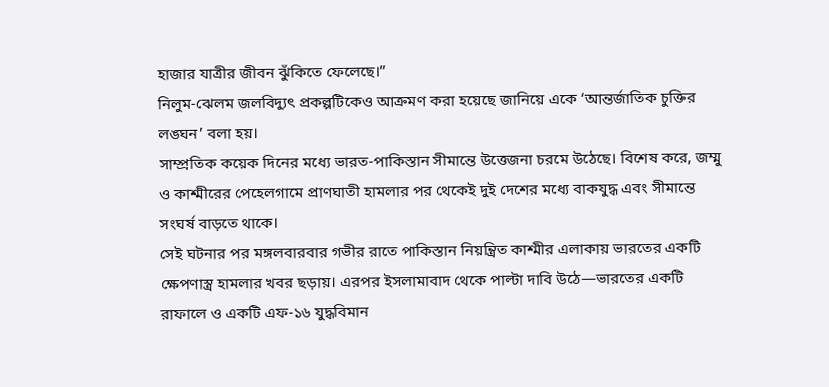হাজার যাত্রীর জীবন ঝুঁকিতে ফেলেছে।”
নিলুম-ঝেলম জলবিদ্যুৎ প্রকল্পটিকেও আক্রমণ করা হয়েছে জানিয়ে একে ‘আন্তর্জাতিক চুক্তির লঙ্ঘন’ বলা হয়।
সাম্প্রতিক কয়েক দিনের মধ্যে ভারত-পাকিস্তান সীমান্তে উত্তেজনা চরমে উঠেছে। বিশেষ করে, জম্মু ও কাশ্মীরের পেহেলগামে প্রাণঘাতী হামলার পর থেকেই দুই দেশের মধ্যে বাকযুদ্ধ এবং সীমান্তে সংঘর্ষ বাড়তে থাকে।
সেই ঘটনার পর মঙ্গলবারবার গভীর রাতে পাকিস্তান নিয়ন্ত্রিত কাশ্মীর এলাকায় ভারতের একটি ক্ষেপণাস্ত্র হামলার খবর ছড়ায়। এরপর ইসলামাবাদ থেকে পাল্টা দাবি উঠে—ভারতের একটি রাফালে ও একটি এফ-১৬ যুদ্ধবিমান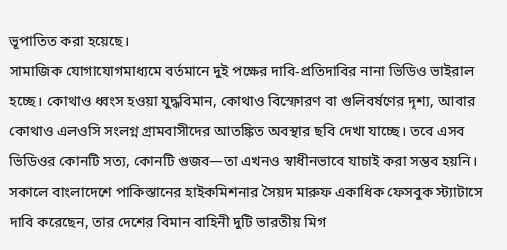ভূপাতিত করা হয়েছে।
সামাজিক যোগাযোগমাধ্যমে বর্তমানে দুই পক্ষের দাবি-প্রতিদাবির নানা ভিডিও ভাইরাল হচ্ছে। কোথাও ধ্বংস হওয়া যুদ্ধবিমান, কোথাও বিস্ফোরণ বা গুলিবর্ষণের দৃশ্য, আবার কোথাও এলওসি সংলগ্ন গ্রামবাসীদের আতঙ্কিত অবস্থার ছবি দেখা যাচ্ছে। তবে এসব ভিডিওর কোনটি সত্য, কোনটি গুজব—তা এখনও স্বাধীনভাবে যাচাই করা সম্ভব হয়নি।
সকালে বাংলাদেশে পাকিস্তানের হাইকমিশনার সৈয়দ মারুফ একাধিক ফেসবুক স্ট্যাটাসে দাবি করেছেন, তার দেশের বিমান বাহিনী দুটি ভারতীয় মিগ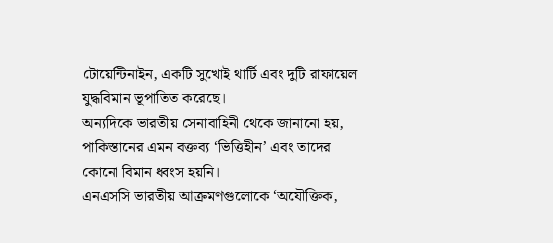টোয়েন্টিনাইন, একটি সুখোই থার্টি এবং দুটি রাফায়েল যুদ্ধবিমান ভূপাতিত করেছে।
অন্যদিকে ভারতীয় সেনাবাহিনী থেকে জানানো হয়, পাকিস্তানের এমন বক্তব্য ‘ভিত্তিহীন’ এবং তাদের কোনো বিমান ধ্বংস হয়নি।
এনএসসি ভারতীয় আক্রমণগুলোকে ‘অযৌক্তিক,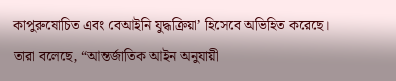কাপুরুষোচিত এবং বেআইনি যুদ্ধক্রিয়া’ হিসেবে অভিহিত করেছে। তারা বলেছে, “আন্তর্জাতিক আইন অনুযায়ী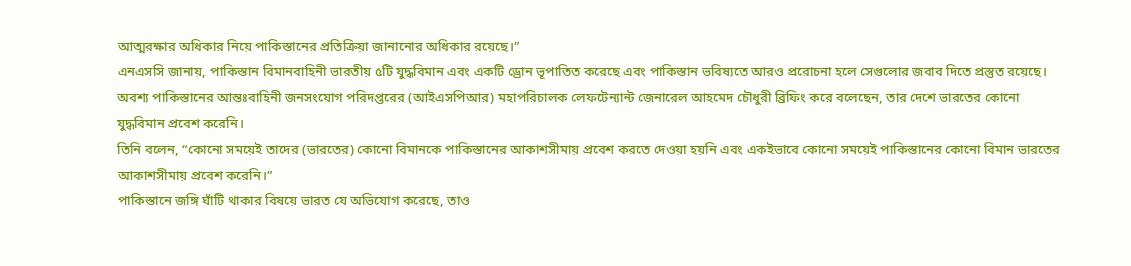আত্মরক্ষার অধিকার নিয়ে পাকিস্তানের প্রতিক্রিয়া জানানোর অধিকার রয়েছে।”
এনএসসি জানায়, পাকিস্তান বিমানবাহিনী ভারতীয় ৫টি যুদ্ধবিমান এবং একটি ড্রোন ভূপাতিত করেছে এবং পাকিস্তান ভবিষ্যতে আরও প্ররোচনা হলে সেগুলোর জবাব দিতে প্রস্তুত রয়েছে।
অবশ্য পাকিস্তানের আন্তঃবাহিনী জনসংযোগ পরিদপ্তরের (আইএসপিআর) মহাপরিচালক লেফটেন্যান্ট জেনারেল আহমেদ চৌধুরী ব্রিফিং করে বলেছেন, তার দেশে ভারতের কোনো যুদ্ধবিমান প্রবেশ করেনি।
তিনি বলেন, “কোনো সময়েই তাদের (ভারতের) কোনো বিমানকে পাকিস্তানের আকাশসীমায় প্রবেশ করতে দেওয়া হয়নি এবং একইভাবে কোনো সময়েই পাকিস্তানের কোনো বিমান ভারতের আকাশসীমায় প্রবেশ করেনি।”
পাকিস্তানে জঙ্গি ঘাঁটি থাকার বিষয়ে ভারত যে অভিযোগ করেছে, তাও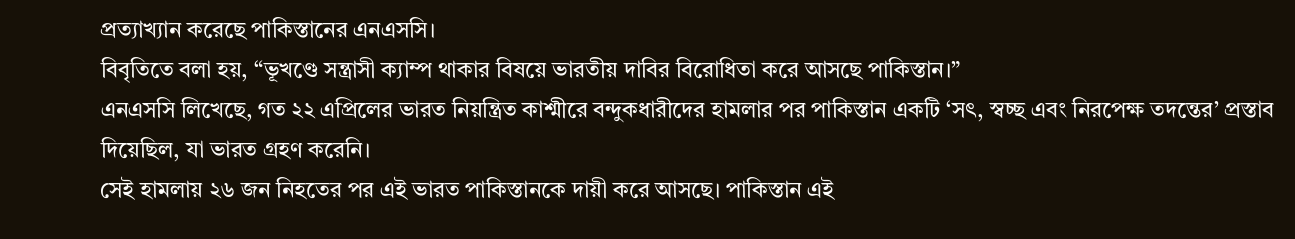প্রত্যাখ্যান করেছে পাকিস্তানের এনএসসি।
বিবৃতিতে বলা হয়, “ভূখণ্ডে সন্ত্রাসী ক্যাম্প থাকার বিষয়ে ভারতীয় দাবির বিরোধিতা করে আসছে পাকিস্তান।”
এনএসসি লিখেছে, গত ২২ এপ্রিলের ভারত নিয়ন্ত্রিত কাশ্মীরে বন্দুকধারীদের হামলার পর পাকিস্তান একটি ‘সৎ, স্বচ্ছ এবং নিরপেক্ষ তদন্তের’ প্রস্তাব দিয়েছিল, যা ভারত গ্রহণ করেনি।
সেই হামলায় ২৬ জন নিহতের পর এই ভারত পাকিস্তানকে দায়ী করে আসছে। পাকিস্তান এই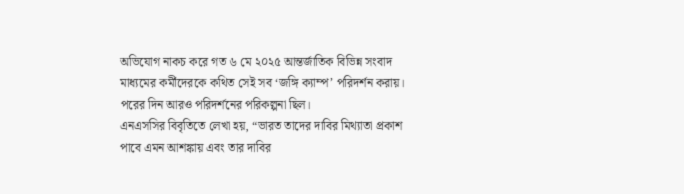অভিযোগ নাকচ করে গত ৬ মে ২০২৫ আন্তর্জাতিক বিভিন্ন সংবাদ মাধ্যমের কর্মীদেরকে কথিত সেই সব ‘জঙ্গি ক্যাম্প’ পরিদর্শন করায়। পরের দিন আরও পরিদর্শনের পরিকল্পনা ছিল।
এনএসসির বিবৃতিতে লেখা হয়, “ভারত তাদের দাবির মিথ্যাতা প্রকাশ পাবে এমন আশঙ্কায় এবং তার দাবির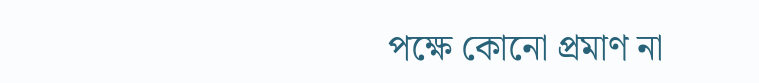পক্ষে কোনো প্রমাণ না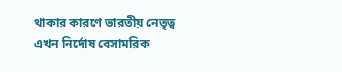থাকার কারণে ভারতীয় নেতৃত্ব এখন নির্দোষ বেসামরিক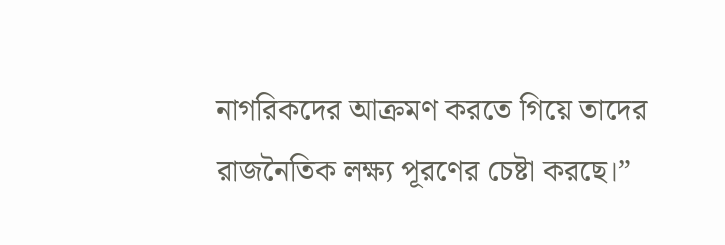নাগরিকদের আক্রমণ করতে গিয়ে তাদের রাজনৈতিক লক্ষ্য পূরণের চেষ্টা করছে।”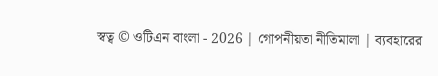স্বত্ব © ওটিএন বাংলা - 2026 | গোপনীয়তা নীতিমালা | ব্যবহারের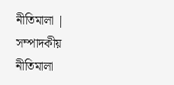নীতিমালা | সম্পাদকীয় নীতিমালা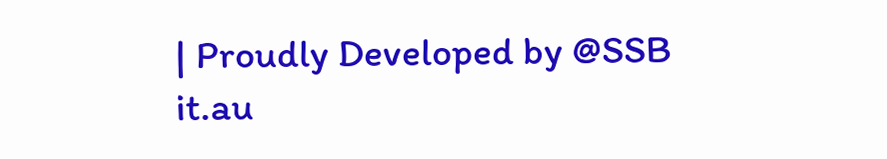| Proudly Developed by @SSB it.au